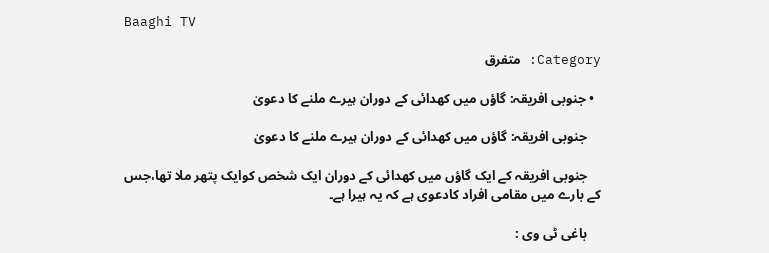Baaghi TV

Category: متفرق

  • جنوبی افریقہ: گاؤں میں کھدائی کے دوران ہیرے ملنے کا دعویٰ

    جنوبی افریقہ: گاؤں میں کھدائی کے دوران ہیرے ملنے کا دعویٰ

    جنوبی افریقہ کے ایک گاؤں میں کھدائی کے دوران ایک شخص کوایک پتھر ملا تھا،جس کے بارے میں مقامی افراد کادعوی ہے کہ یہ ہیرا ہے۔

    باغی ٹی وی :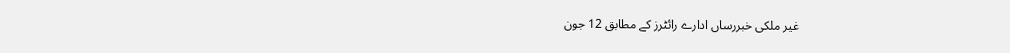غیر ملکی خبررساں ادارے رائٹرز کے مطابق 12 جون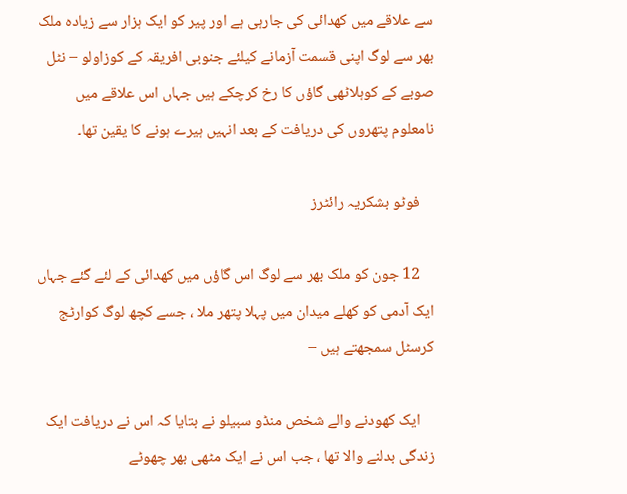سے علاقے میں کھدائی کی جارہی ہے اور پیر کو ایک ہزار سے زیادہ ملک بھر سے لوگ اپنی قسمت آزمانے کیلئے جنوبی افریقہ کے کوزاولو – نٹل صوبے کے کوہلاٹھی گاؤں کا رخ کرچکے ہیں جہاں اس علاقے میں نامعلوم پتھروں کی دریافت کے بعد انہیں ہیرے ہونے کا یقین تھا۔

    فوٹو بشکریہ رائٹرز

    12 جون کو ملک بھر سے لوگ اس گاؤں میں کھدائی کے لئے گئے جہاں ایک آدمی کو کھلے میدان میں پہلا پتھر ملا ، جسے کچھ لوگ کوارٹج کرسٹل سمجھتے ہیں –

    ایک کھودنے والے شخص منڈو سبیلو نے بتایا کہ اس نے دریافت ایک زندگی بدلنے والا تھا ، جب اس نے ایک مٹھی بھر چھوٹے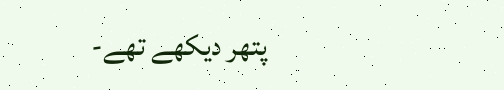پتھر دیکھے تھے-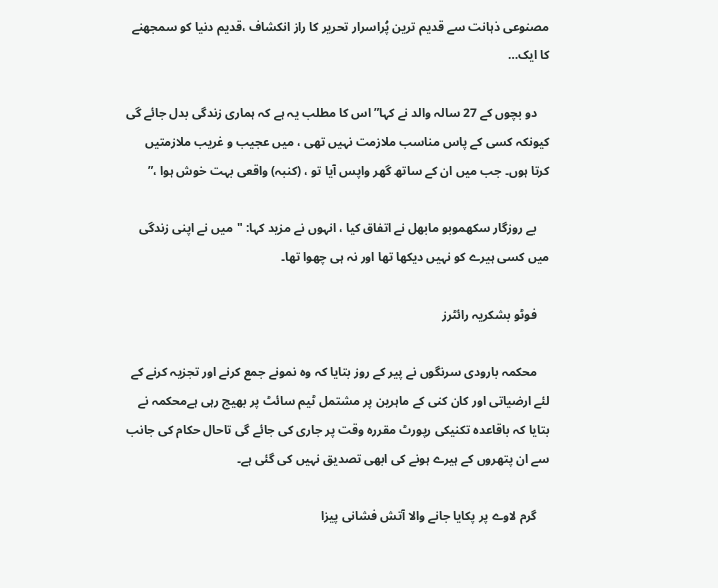مصنوعی ذہانت سے قدیم ترین پُراسرار تحریر کا راز انکشاف ،قدیم دنیا کو سمجھنے کا ایک…

    دو بچوں کے 27 سالہ والد نے کہا”اس کا مطلب یہ ہے کہ ہماری زندگی بدل جائے گی کیونکہ کسی کے پاس مناسب ملازمت نہیں تھی ، میں عجیب و غریب ملازمتیں کرتا ہوں۔ جب میں ان کے ساتھ گھر واپس آیا تو ، (کنبہ) واقعی بہت خوش ہوا ،”

    بے روزگار سکھموبو مابھل نے اتفاق کیا ، انہوں نے مزید کہا: "میں نے اپنی زندگی میں کسی ہیرے کو نہیں دیکھا تھا اور نہ ہی چھوا تھا۔

    فوٹو بشکریہ رائٹرز

    محکمہ بارودی سرنگوں نے پیر کے روز بتایا کہ وہ نمونے جمع کرنے اور تجزیہ کرنے کے لئے ارضیاتی اور کان کنی کے ماہرین پر مشتمل ٹیم سائٹ پر بھیج رہی ہےمحکمہ نے بتایا کہ باقاعدہ تکنیکی رپورٹ مقررہ وقت پر جاری کی جائے گی تاحال حکام کی جانب سے ان پتھروں کے ہیرے ہونے کی ابھی تصدیق نہیں کی گئی ہے۔

    گرم لاوے پر پکایا جانے والا آتش فشانی پیزا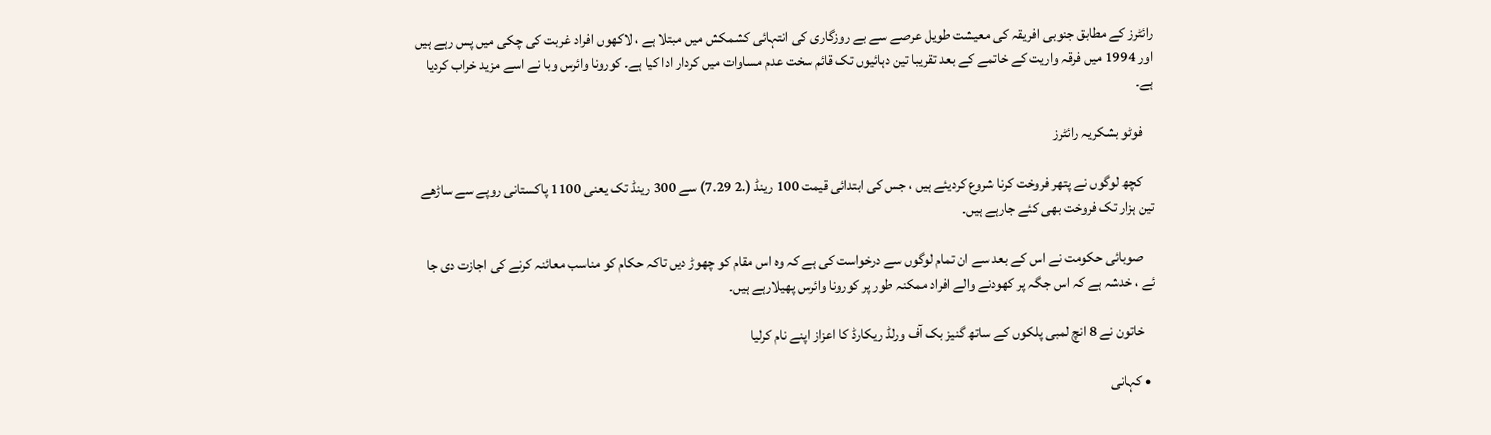رائٹرز کے مطابق جنوبی افریقہ کی معیشت طویل عرصے سے بے روزگاری کی انتہائی کشمکش میں مبتلا ہے ، لاکھوں افراد غربت کی چکی میں پس رہے ہیں اور 1994 میں فرقہ واریت کے خاتمے کے بعد تقریبا تین دہائیوں تک قائم سخت عدم مساوات میں کردار ادا کیا ہے۔ کورونا وائرس وبا نے اسے مزید خراب کردیا ہے۔

    فوٹو بشکریہ رائٹرز

    کچھ لوگوں نے پتھر فروخت کرنا شروع کردیئے ہیں ، جس کی ابتدائی قیمت 100 رینڈ (.2 7.29) سے 300 رینڈ تک یعنی 1100 پاکستانی روپے سے ساڑھے تین ہزار تک فروخت بھی کئے جارہے ہیں۔

    صوبائی حکومت نے اس کے بعد سے ان تمام لوگوں سے درخواست کی ہے کہ وہ اس مقام کو چھوڑ دیں تاکہ حکام کو مناسب معائنہ کرنے کی اجازت دی جا ئے ، خدشہ ہے کہ اس جگہ پر کھودنے والے افراد ممکنہ طور پر کورونا وائرس پھیلارہے ہیں۔

    خاتون نے 8 انچ لمبی پلکوں کے ساتھ گنیز بک آف ورلڈ ریکارڈ کا اعزاز اپنے نام کرلیا

  • کہانی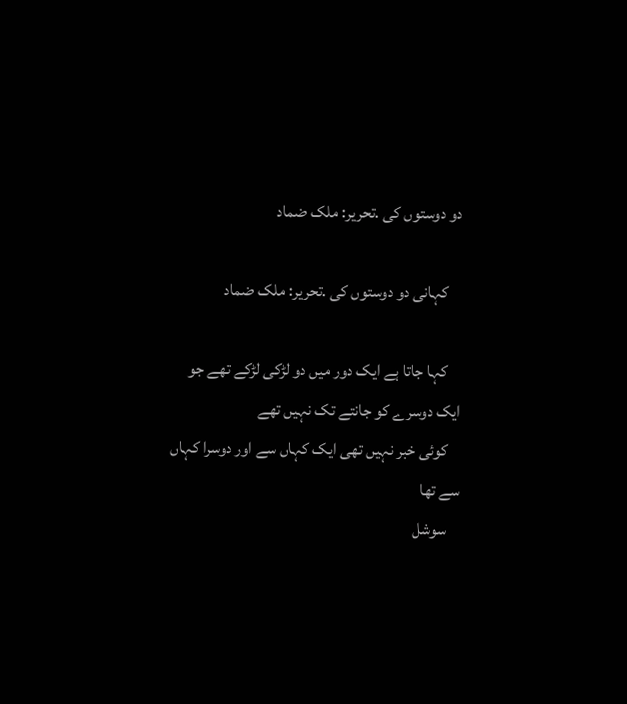دو دوستوں کی .تحریر: ملک ضماد

    کہانی دو دوستوں کی .تحریر: ملک ضماد

    کہا جاتا ہے ایک دور میں دو لڑکی لڑکے تھے جو ایک دوسرے کو جانتے تک نہیں تھے
    کوئی خبر نہیں تھی ایک کہاں سے اور دوسرا کہاں سے تھا
    سوشل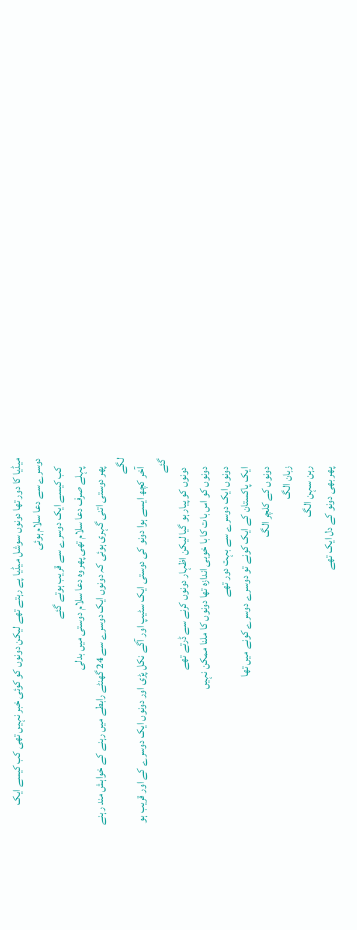میڈیا کا دور تھا دونوں سوشل میڈیا پے رہتے تھے لیکن دونوں کو کوئی خبر نہیں تھی کب کیسے ایک دوسرے سے دعا سلام ہوئی
    کب کیسے ایک دوسرے سے قریب ہوتے گئے
    پہلے صرف دعا سلام تھی پھر وہ دعا سلام دوستی میں بدلی
    پھر دوستی اتنی گہری ہوئی کہ دونوں ایک دوسرے سے 24 گھنٹے رابطے میں رہنے کے خواہش مند رہنے لگے
    آخر کچھ ایسے ہوا دونو کی دوستی ایک سٹیپ اور آگے نکل پڑی اور دونوں ایک دوسرے کے اور قریب ہو گئے
    دونوں کو پیار ہو گیا لیکن اظہار دونوں کرنے سے ڈرتے تھے
    دونوں کو اس بات کا با خوبی اندازہ تھا دونوں کا ملنا ممکن نہیں
    دونوں ایک دوسرے سے بہت دور تھے
    ایک پاکستان کے ایک کونے تو دوسرے دوسرے کونے میں تھا
    دونوں کے کلچر الگ
    زبان الگ
    رہن سہن الگ
    پھر بھی دونو کے دل ایک تھے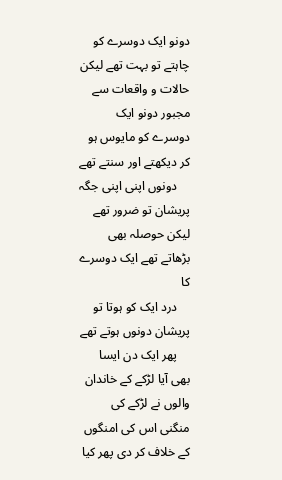دونو ایک دوسرے کو چاہتے تو بہت تھے لیکن حالات و واقعات سے مجبور دونو ایک دوسرے کو مایوس ہو کر دیکھتے اور سنتے تھے
    دونوں اپنی اپنی جگہ پریشان تو ضرور تھے لیکن حوصلہ بھی بڑھاتے تھے ایک دوسرے کا
    درد ایک کو ہوتا تو پریشان دونوں ہوتے تھے
    پھر ایک دن ایسا بھی آیا لڑکے کے خاندان والوں نے لڑکے کی منگنی اس کی امنگوں کے خلاف کر دی پھر کیا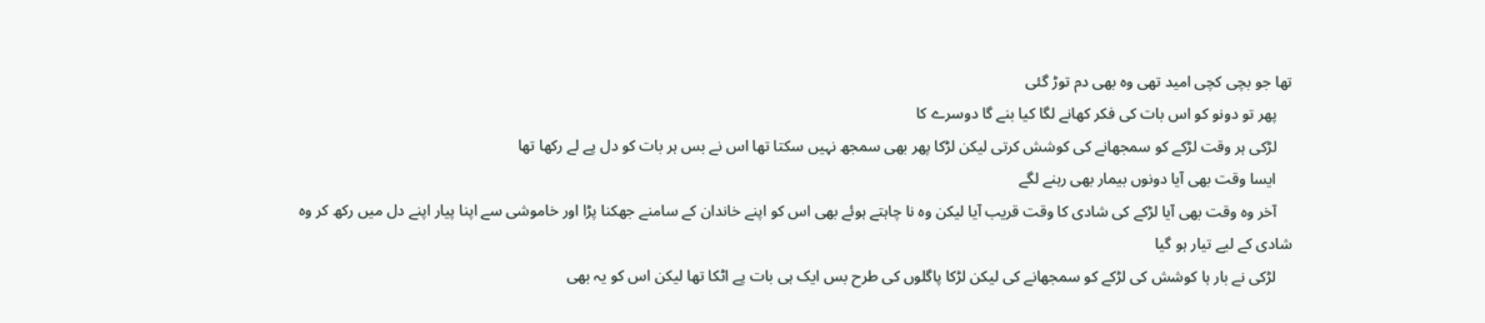تھا جو بچی کچی امید تھی وہ بھی دم توڑ گئی
    پھر تو دونو کو اس بات کی فکر کھانے لگا کیا بنے گا دوسرے کا
    لڑکی ہر وقت لڑکے کو سمجھانے کی کوشش کرتی لیکن لڑکا پھر بھی سمجھ نہیں سکتا تھا اس نے بس ہر بات کو دل پے لے رکھا تھا
    ایسا وقت بھی آیا دونوں بیمار بھی رہنے لگے
    آخر وہ وقت بھی آیا لڑکے کی شادی کا وقت قریب آیا لیکن وہ نا چاہتے ہوئے بھی اس کو اپنے خاندان کے سامنے جھکنا پڑا اور خاموشی سے اپنا پیار اپنے دل میں رکھ کر وہ شادی کے لیے تیار ہو گیا
    لڑکی نے بار ہا کوشش کی لڑکے کو سمجھانے کی لیکن لڑکا پاگلوں کی طرح بس ایک ہی بات پے اٹکا تھا لیکن اس کو یہ بھی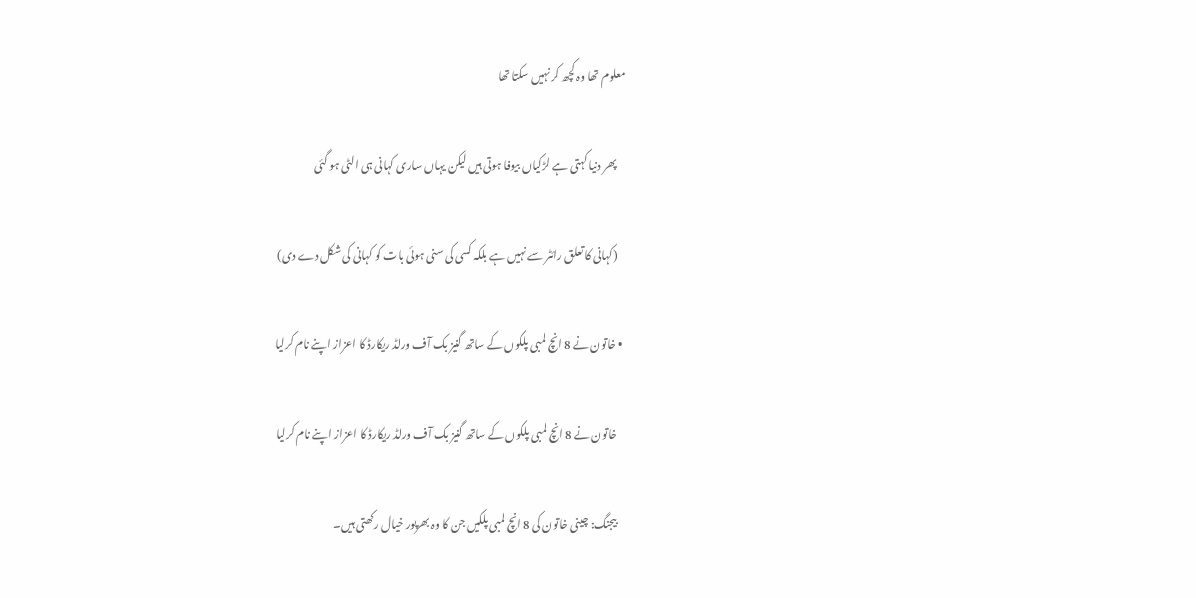معلوم تھا وہ کچھ کر نہیں سکتا تھا

    پھر دنیا کہتی ہے لڑکیاں بیوفا ہوتی ہیں لیکن یہاں ساری کہانی ہی الٹی ہو گئی

    (کہانی کا تعلق رائٹر سے نہیں ہے بلکہ کسی کی سنی ہوئی بات کو کہانی کی شکل دے دی)

  • خاتون نے 8 انچ لمبی پلکوں کے ساتھ گنیز بک آف ورلڈ ریکارڈ کا اعزاز اپنے نام کرلیا

    خاتون نے 8 انچ لمبی پلکوں کے ساتھ گنیز بک آف ورلڈ ریکارڈ کا اعزاز اپنے نام کرلیا

    بیجنگ: چینی خاتون کی 8 انچ لمبی پلکیں جن کا وہ بھرپور خیال رکھتی ہیں۔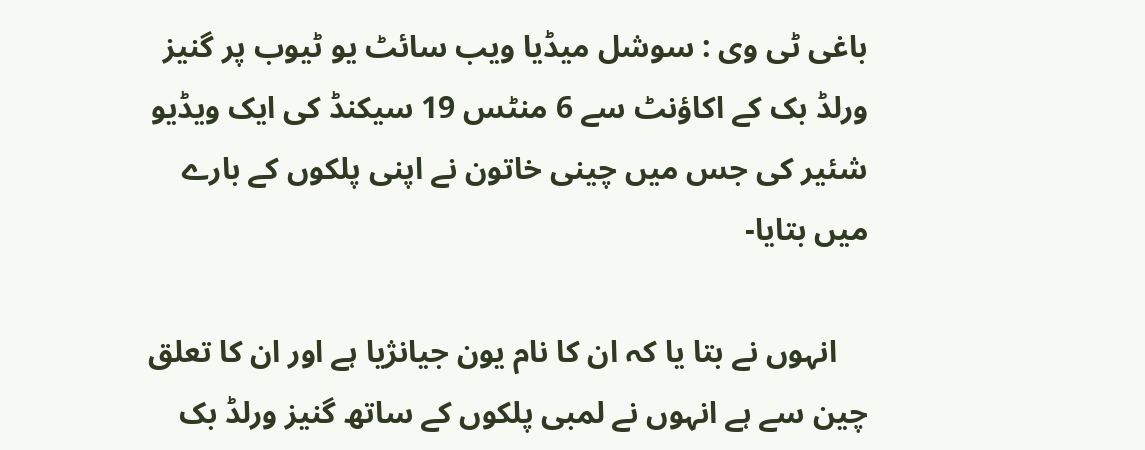باغی ٹی وی : سوشل میڈیا ویب سائٹ یو ٹیوب پر گنیز ورلڈ بک کے اکاؤنٹ سے 6 منٹس 19 سیکنڈ کی ایک ویڈیو شئیر کی جس میں چینی خاتون نے اپنی پلکوں کے بارے میں بتایا-

    انہوں نے بتا یا کہ ان کا نام یون جیانژیا ہے اور ان کا تعلق چین سے ہے انہوں نے لمبی پلکوں کے ساتھ گنیز ورلڈ بک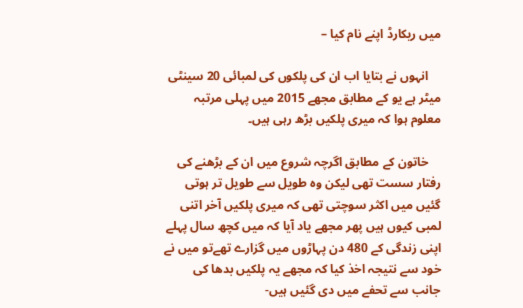میں ریکارڈ اپنے نام کیا –

    انہوں نے بتایا اب ان کی پلکوں کی لمبائی 20 سینٹی میٹر ہے یو کے مطابق مجھے 2015 میں پہلی مرتبہ معلوم ہوا کہ میری پلکیں بڑھ رہی ہیں۔

    خاتون کے مطابق اگرچہ شروع میں ان کے بڑھنے کی رفتار سست تھی لیکن وہ طویل سے طویل تر ہوتی گئیں میں اکثر سوچتی تھی کہ میری پلکیں آخر اتنی لمبی کیوں ہیں پھر مجھے یاد آیا کہ میں کچھ سال پہلے اپنی زندگی کے 480 دن پہاڑوں میں گزارے تھےتو میں نے خود سے نتیجہ اخذ کیا کہ مجھے یہ پلکیں بدھا کی جانب سے تحفے میں دی گئیں ہیں-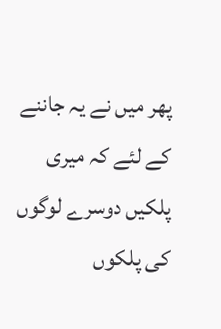پھر میں نے یہ جاننے کے لئے کہ میری پلکیں دوسرے لوگوں کی پلکوں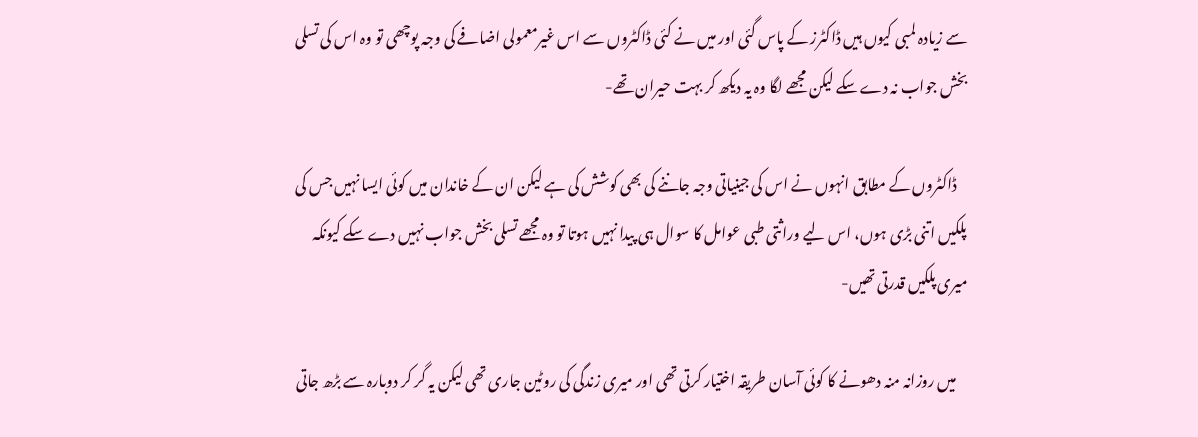سے زیادہ لمبی کیوں ہیں ڈاکٹرز کے پاس گئی اور میں نے کئی ڈاکٹروں سے اس غیرمعمولی اضافے کی وجہ پوچھی تو وہ اس کی تسلی بخش جواب نہ دے سکے لیکن مجھے لگا وہ یہ دیکھ کر بہت حیران تھے-

    ڈاکٹروں کے مطابق انہوں نے اس کی جینیاتی وجہ جاننے کی بھی کوشش کی ہے لیکن ان کے خاندان میں کوئی ایسا نہیں جس کی پلکیں اتنی بڑی ہوں، اس لیے وراثتی طبی عوامل کا سوال ہی پیدا نہیں ہوتا تو وہ مجھے تسلی بخش جواب نہیں دے سکے کیونکہ میری پلکیں قدرتی تھیں-

    میں روزانہ منہ دھونے کا کوئی آسان طریقہ اختیار کرتی تھی اور میری زندگی کی روٹین جاری تھی لیکن یہ گر کر دوبارہ سے بڑھ جاتی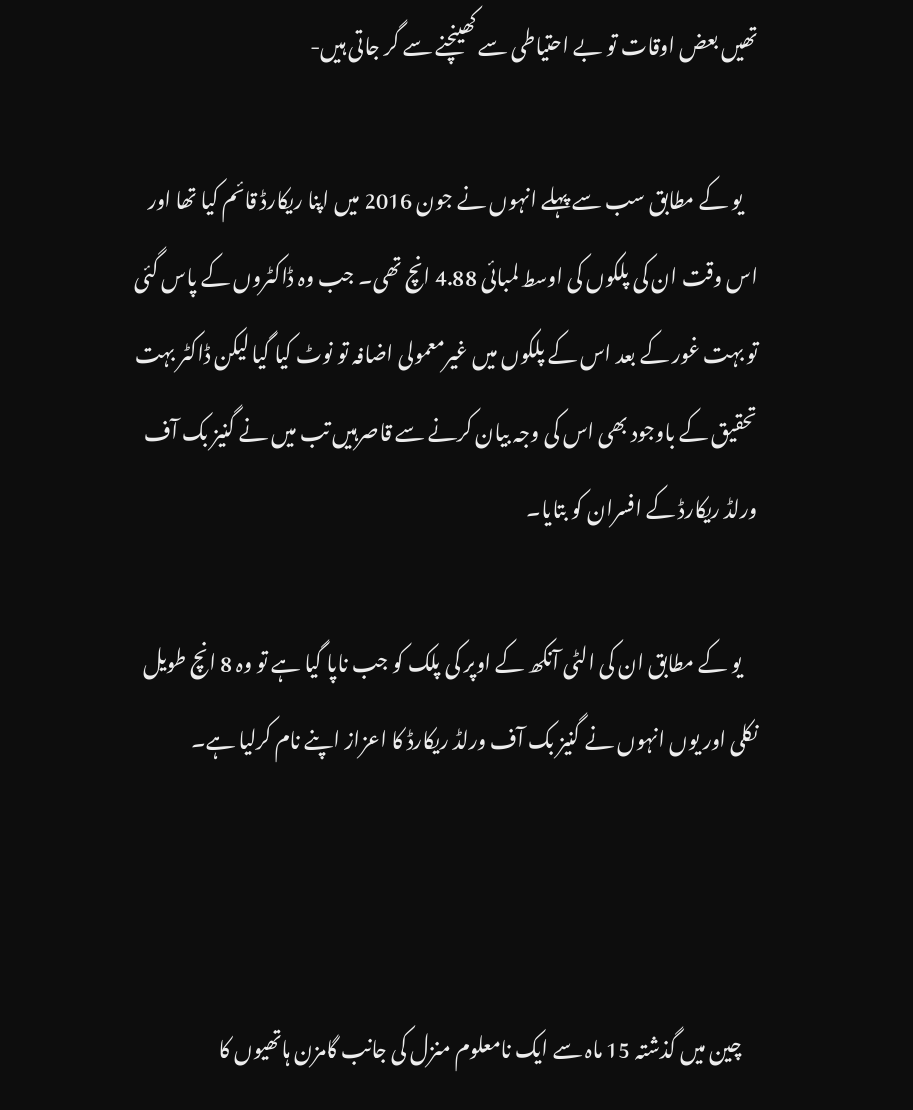تھیں بعض اوقات تو بے احتیاطی سے کھینچنے سے گر جاتی ہیں-

    یو کے مطابق سب سے پہلے انہوں نے جون 2016 میں اپنا ریکارڈ قائم کیا تھا اور اس وقت ان کی پلکوں کی اوسط لمبائی 4.88 انچ تھی۔ جب وہ ڈاکٹروں کے پاس گئی تو بہت غور کے بعد اس کے پلکوں میں غیرمعمولی اضافہ تو نوٹ کیا گیا لیکن ڈاکٹر بہت تحقیق کے باوجود بھی اس کی وجہ بیان کرنے سے قاصرہیں تب میں نے گنیز بک آف ورلڈ ریکارڈ کے افسران کو بتایا۔

    یو کے مطابق ان کی الٹی آنکھ کے اوپر کی پلک کو جب ناپا گیا ہے تو وہ 8 انچ طویل نکلی اور یوں انہوں نے گنیز بک آف ورلڈ ریکارڈ کا اعزاز اپنے نام کرلیا ہے۔



    چین میں گذشتہ 15 ماہ سے ایک نامعلوم منزل کی جانب گامزن ہاتھیوں کا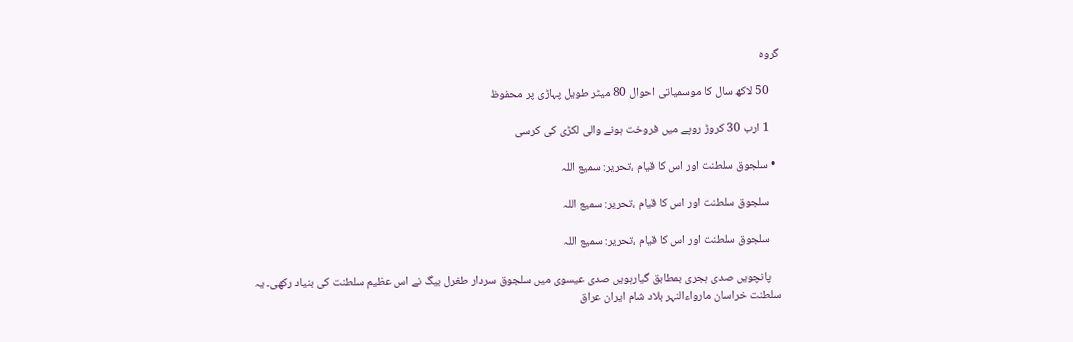گروہ

    50 لاکھ سال کا موسمیاتی احوال 80 میٹر طویل پہاڑی پر محفوظ

    1 ارب 30 کروڑ روپے میں فروخت ہونے والی لکڑی کی کرسی

  • سلجوق سلطنت اور اس کا قیام ،تحریر: سمیع اللہ

    سلجوق سلطنت اور اس کا قیام ،تحریر: سمیع اللہ

    سلجوق سلطنت اور اس کا قیام ،تحریر: سمیع اللہ

    پانچویں صدی ہجری بمطابق گیارہویں صدی عیسوی میں سلجوق سردار طغرل بیگ نے اس عظیم سلطنت کی بنیاد رکھی۔ یہ سلطنت خراسان مارواءالنہر بلاد شام ایران عراق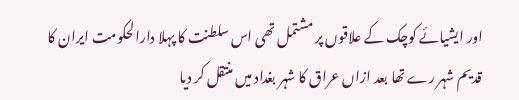اور ایشیائے کوچک کے علاقوں پر مشتمل تھی اس سلطنت کا پہلا دارالحکومت ایران کا قدیم شہر رے تھا بعد ازاں عراق کا شہر بغداد میں منتقل کر دیا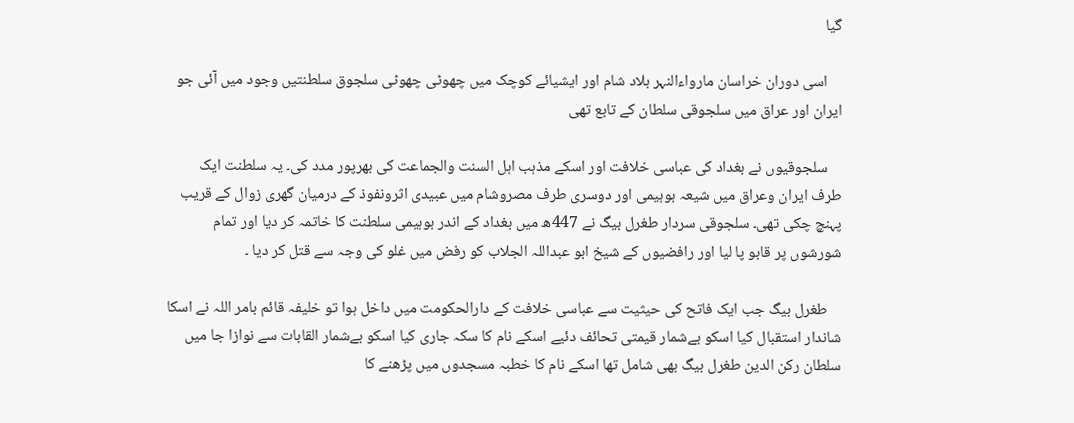گیا

    اسی دوران خراسان مارواءالنہر بلاد شام اور ایشیائے کوچک میں چھوٹی چھوٹی سلجوق سلطنتیں وجود میں آئی جو ایران اور عراق میں سلجوقی سلطان کے تابع تھی

    سلجوقیوں نے بغداد کی عباسی خلافت اور اسکے مذہب اہل السنت والجماعت کی بھرپور مدد کی۔ یہ سلطنت ایک طرف ایران وعراق میں شیعہ بوہیمی اور دوسری طرف مصروشام میں عبیدی اثرونفوذ کے درمیان گھری زوال کے قریب پہنچ چکی تھی۔ سلجوقی سردار طغرل بیگ نے 447ھ میں بغداد کے اندر بوہیمی سلطنت کا خاتمہ کر دیا اور تمام شورشوں پر قابو پا لیا اور رافضیوں کے شیخ ابو عبداللہ الجلاب کو رفض میں غلو کی وجہ سے قتل کر دیا ۔

    طغرل بیگ جب ایک فاتح کی حیثیت سے عباسی خلافت کے دارالحکومت میں داخل ہوا تو خلیفہ قائم بامر اللہ نے اسکا شاندار استقبال کیا اسکو بےشمار قیمتی تحائف دئیے اسکے نام کا سکہ جاری کیا اسکو بےشمار القابات سے نوازا جا میں سلطان رکن الدین طغرل بیگ بھی شامل تھا اسکے نام کا خطبہ مسجدوں میں پڑھنے کا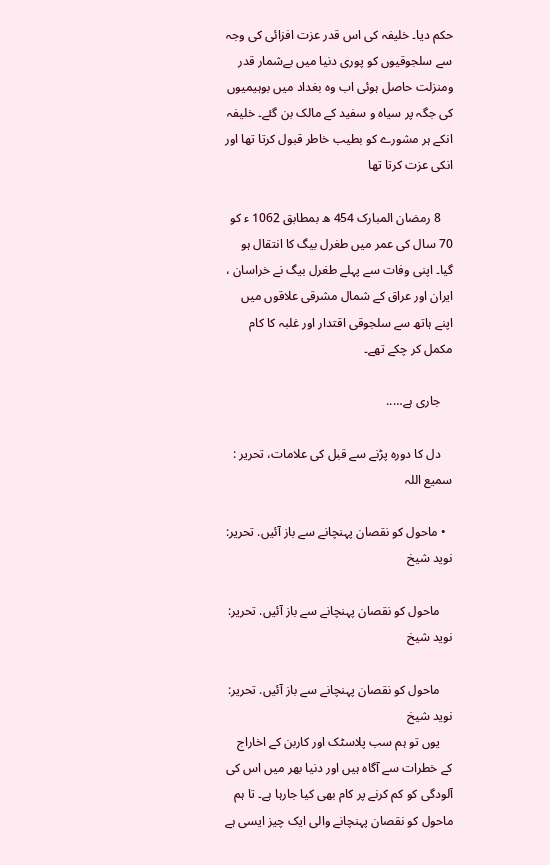حکم دیا۔ خلیفہ کی اس قدر عزت افزائی کی وجہ سے سلجوقیوں کو پوری دنیا میں بےشمار قدر ومنزلت حاصل ہوئی اب وہ بغداد میں بوہیمیوں کی جگہ پر سیاہ و سفید کے مالک بن گئے۔ خلیفہ انکے ہر مشورے کو بطیب خاطر قبول کرتا تھا اور انکی عزت کرتا تھا

    8 رمضان المبارک 454 ھ بمطابق 1062 ء کو 70 سال کی عمر میں طغرل بیگ کا انتقال ہو گیا۔ اپنی وفات سے پہلے طغرل بیگ نے خراسان ، ایران اور عراق کے شمال مشرقی علاقوں میں اپنے ہاتھ سے سلجوقی اقتدار اور غلبہ کا کام مکمل کر چکے تھے۔

    جاری ہے…..

    دل کا دورہ پڑنے سے قبل کی علامات، تحریر : سمیع اللہ

  • ماحول کو نقصان پہنچانے سے باز آئیں. تحریر: نوید شیخ

    ماحول کو نقصان پہنچانے سے باز آئیں. تحریر: نوید شیخ

    ماحول کو نقصان پہنچانے سے باز آئیں. تحریر: نوید شیخ
    یوں تو ہم سب پلاسٹک اور کاربن کے اخاراج کے خطرات سے آگاہ ہیں اور دنیا بھر میں اس کی آلودگی کو کم کرنے پر کام بھی کیا جارہا ہے۔ تا ہم ماحول کو نقصان پہنچانے والی ایک چیز ایسی ہے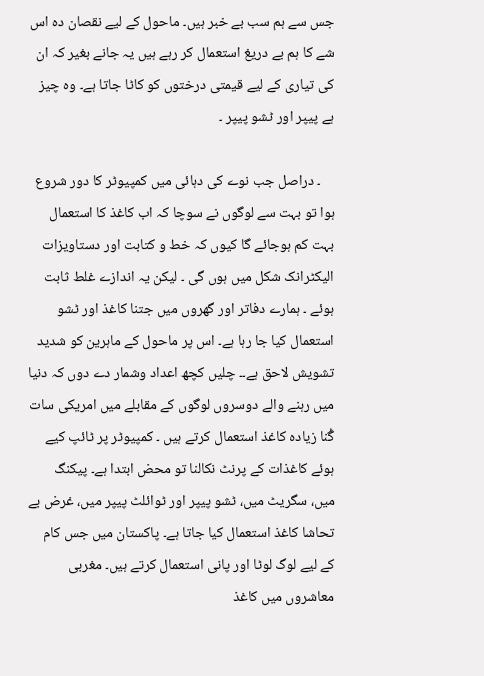جس سے ہم سب بے خبر ہیں۔ ماحول کے لیے نقصان دہ اس شے کا ہم بے دریغ استعمال کر رہے ہیں یہ جانے بغیر کہ ان کی تیاری کے لیے قیمتی درختوں کو کاٹا جاتا ہے۔ وہ چیز ہے پیپر اور ٹشو پیپر ۔

    ۔ دراصل جب نوے کی دہائی میں کمپیوٹر کا دور شروع ہوا تو بہت سے لوگوں نے سوچا کہ اب کاغذ کا استعمال بہت کم ہوجائے گا کیوں کہ خط و کتابت اور دستاویزات الیکٹرانک شکل میں ہوں گی ۔ لیکن یہ اندازے غلط ثابت ہوئے ۔ ہمارے دفاتر اور گھروں میں جتنا کاغذ اور ٹشو استعمال کیا جا رہا ہے۔ اس پر ماحول کے ماہرین کو شدید تشویش لاحق ہے۔۔ چلیں کچھ اعداد وشمار دے دوں کہ دنیا میں رہنے والے دوسروں لوگوں کے مقابلے میں امریکی سات گُنا زیادہ کاغذ استعمال کرتے ہیں ۔ کمپیوٹر پر ٹائپ کیے ہوئے کاغذات کے پرنٹ نکالنا تو محض ابتدا ہے۔ پیکنگ میں، سگریٹ میں، ٹشو پیپر اور ٹوائلٹ پیپر میں، غرض بے تحاشا کاغذ استعمال کیا جاتا ہے۔ پاکستان میں جس کام کے لیے لوگ لوٹا اور پانی استعمال کرتے ہیں۔ مغربی معاشروں میں کاغذ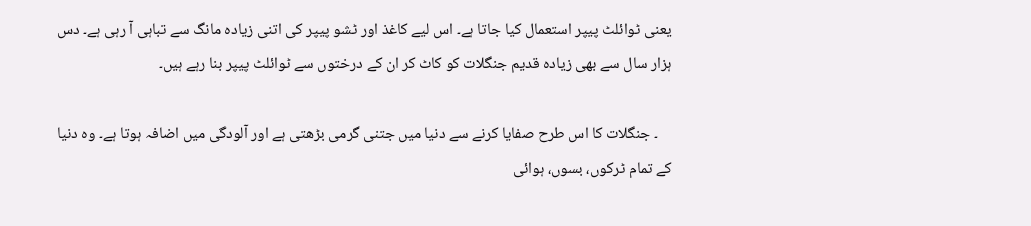یعنی ٹوائلٹ پیپر استعمال کیا جاتا ہے۔ اس لیے کاغذ اور ٹشو پیپر کی اتنی زیادہ مانگ سے تباہی آ رہی ہے۔ دس ہزار سال سے بھی زیادہ قدیم جنگلات کو کاٹ کر ان کے درختوں سے ٹوائلٹ پیپر بنا رہے ہیں۔

    ۔ جنگلات کا اس طرح صفایا کرنے سے دنیا میں جتنی گرمی بڑھتی ہے اور آلودگی میں اضافہ ہوتا ہے۔ وہ دنیا کے تمام ٹرکوں، بسوں، ہوائی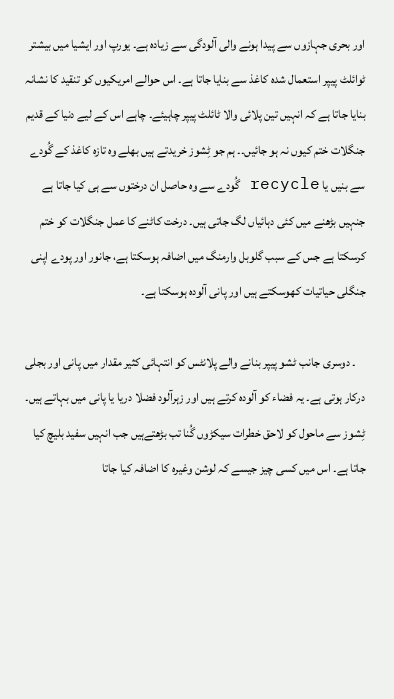اور بحری جہازوں سے پیدا ہونے والی آلودگی سے زیادہ ہے۔ یورپ اور ایشیا میں بیشتر ٹوائلٹ پیپر استعمال شدہ کاغذ سے بنایا جاتا ہے۔ اس حوالے امریکیوں کو تنقید کا نشانہ بنایا جاتا ہے کہ انہیں تین پلائی والا ٹائلٹ پیپر چاہیئے۔ چاہے اس کے لیے دنیا کے قدیم جنگلات ختم کیوں نہ ہو جائیں۔۔ ہم جو ٹِشوز خریدتے ہیں بھلے وہ تازہ کاغذ کے گُودے سے بنیں یا recycle گُودے سے وہ حاصل ان درختوں سے ہی کیا جاتا ہے جنہیں بڑھنے میں کئی دہائیاں لگ جاتی ہیں۔ درخت کاٹنے کا عمل جنگلات کو ختم کرسکتا ہے جس کے سبب گلوبل وارمنگ میں اضافہ ہوسکتا ہے، جانور اور پودے اپنی جنگلی حیاتیات کھوسکتے ہیں اور پانی آلودہ ہوسکتا ہے۔

    ۔ دوسری جانب ٹشو پیپر بنانے والے پلانٹس کو انتہائی کثیر مقدار میں پانی اور بجلی درکار ہوتی ہے۔ یہ فضاء کو آلودہ کرتے ہیں اور زہرآلود فضلا دریا یا پانی میں بہاتے ہیں۔ ٹِشوز سے ماحول کو لاحق خطرات سیکڑوں گُنا تب بڑھتےہیں جب انہیں سفید بلیچ کیا جاتا ہے۔ اس میں کسی چیز جیسے کہ لوشن وغیرہ کا اضافہ کیا جاتا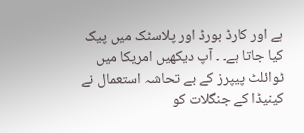ہے اور کارڈ بورڈ اور پلاسٹک میں پیک کیا جاتا ہے۔ ۔ آپ دیکھیں امریکا میں ٹوائلٹ پیپرز کے بے تحاشہ استعمال نے کینیڈا کے جنگلات کو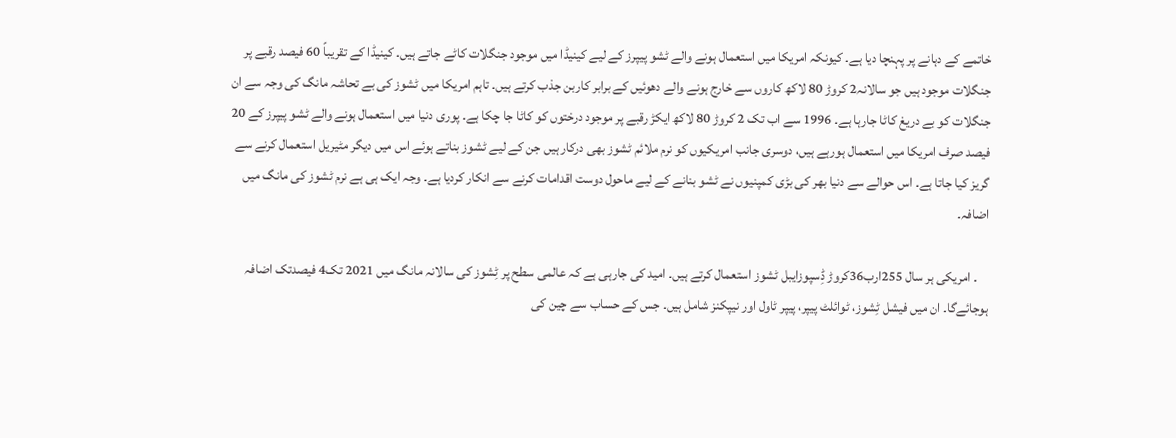خاتمے کے دہانے پر پہنچا دیا ہے۔ کیونکہ امریکا میں استعمال ہونے والے ٹشو پیپرز کے لیے کینیڈا میں موجود جنگلات کاٹے جاتے ہیں۔ کینیڈا کے تقریباً 60 فیصد رقبے پر جنگلات موجود ہیں جو سالانہ2 کروڑ 80 لاکھ کاروں سے خارج ہونے والے دھوئیں کے برابر کاربن جذب کرتے ہیں۔ تاہم امریکا میں ٹشوز کی بے تحاشہ مانگ کی وجہ سے ان جنگلات کو بے دریغ کاٹا جارہا ہے۔ 1996 سے اب تک 2 کروڑ 80 لاکھ ایکڑ رقبے پر موجود درختوں کو کاٹا جا چکا ہے۔ پوری دنیا میں استعمال ہونے والے ٹشو پیپرز کے 20 فیصد صرف امریکا میں استعمال ہورہے ہیں، دوسری جانب امریکیوں کو نرم ملائم ٹشوز بھی درکار ہیں جن کے لیے ٹشوز بناتے ہوئے اس میں دیگر مٹیریل استعمال کرنے سے گریز کیا جاتا ہے۔ اس حوالے سے دنیا بھر کی بڑی کمپنیوں نے ٹشو بنانے کے لیے ماحول دوست اقدامات کرنے سے انکار کردیا ہے۔ وجہ ایک ہی ہے نرم ٹشوز کی مانگ میں اضافہ۔

    ۔ امریکی ہر سال 255ارب36کروڑ ڈِسپوزایبل ٹشوز استعمال کرتے ہیں۔ امید کی جارہی ہے کہ عالمی سطح پر ٹِشوز کی سالانہ مانگ میں 2021 تک4 فیصدتک اضافہ ہوجائےگا۔ ان میں فیشل ٹِشوز، ٹوائلٹ پیپر، پیپر ٹاول اور نیپکنز شامل ہیں۔ جس کے حساب سے چین کی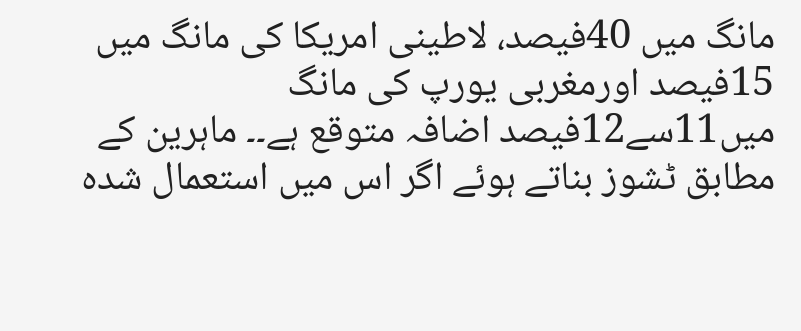مانگ میں 40فیصد، لاطینی امریکا کی مانگ میں 15فیصد اورمغربی یورپ کی مانگ میں11سے12فیصد اضافہ متوقع ہے۔۔ ماہرین کے مطابق ٹشوز بناتے ہوئے اگر اس میں استعمال شدہ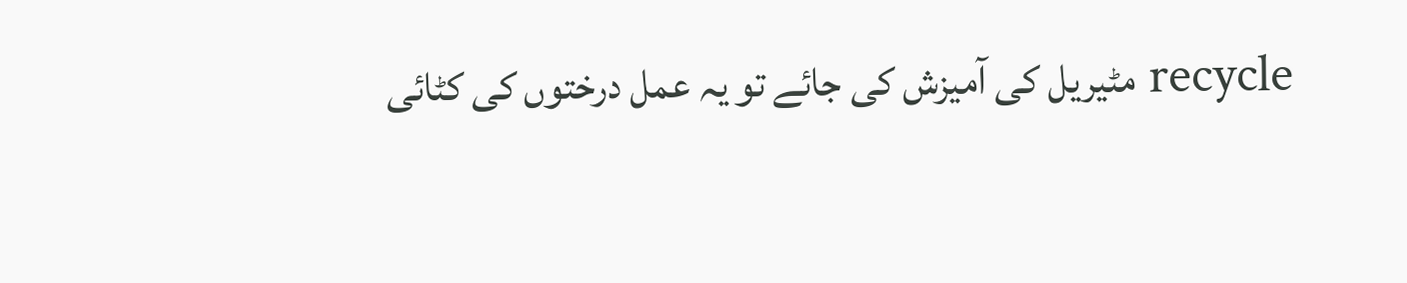recycle مٹیریل کی آمیزش کی جائے تو یہ عمل درختوں کی کٹائی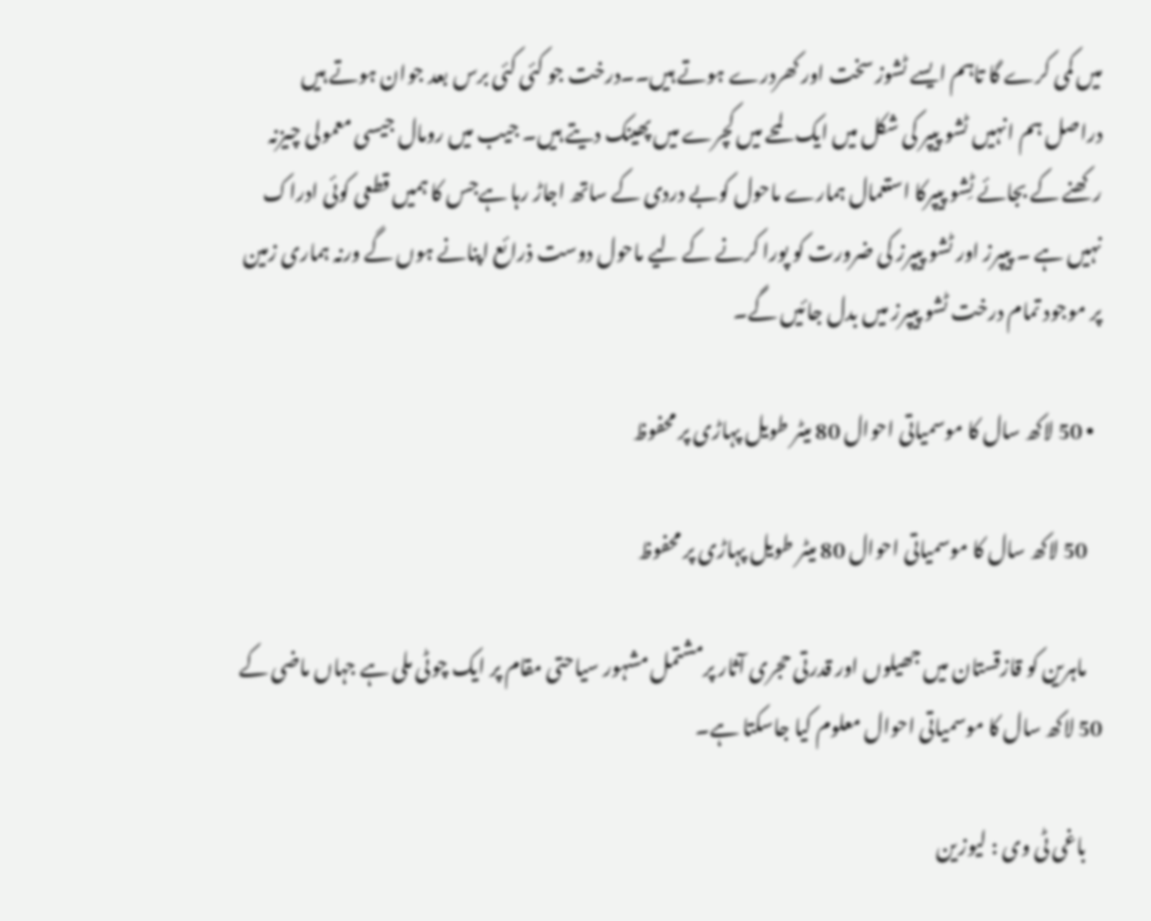میں کمی کرے گا تاہم ایسے ٹشوز سخت اور کھردرے ہوتے ہیں۔۔درخت جو کئی کئی برس بعد جوان ہوتے ہیں دراصل ہم انہیں ٹشو پیپر کی شکل میں ایک لمحے میں کچرے میں پھینک دیتے ہیں۔ جیب میں رومال جیسی معمولی چیزنہ رکھنے کے بجائے ٹِشو پیپرکا استعمال ہمارے ماحول کوبے دردی کے ساتھ اجاڑ رہا ہےجس کا ہمیں قطعی کوئی ادراک نہیں ہے ۔ پیپرز اور ٹشو پیپرز کی ضرورت کو پورا کرنے کے لیے ماحول دوست ذرائع اپنانے ہوں گے ورنہ ہماری زمین پر موجود تمام درخت ٹشو پیپرز میں بدل جائیں گے۔

  • 50 لاکھ سال کا موسمیاتی احوال 80 میٹر طویل پہاڑی پر محفوظ

    50 لاکھ سال کا موسمیاتی احوال 80 میٹر طویل پہاڑی پر محفوظ

    ماہرین کو قازقستان میں جھیلوں اور قدرتی حجری آثار پرمشتمل مشہور سیاحتی مقام پر ایک چوٹی ملی ہے جہاں ماضی کے 50 لاکھ سال کا موسمیاتی احوال معلوم کیا جاسکتا ہے۔

    باغی ٹی وی : لیوزین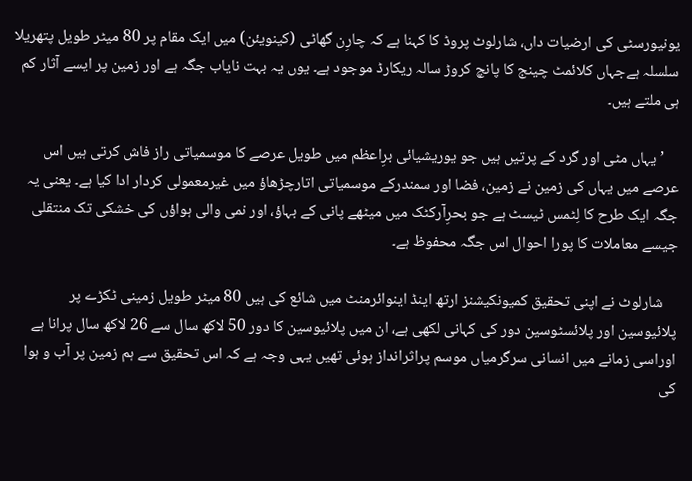یونیورسٹی کی ارضیات داں، شارلوٹ پروڈ کا کہنا ہے کہ چارِن گھاٹی (کینویئن) میں ایک مقام پر 80 میٹر طویل پتھریلا سلسلہ ہےجہاں کلائمٹ چینج کا پانچ کروڑ سالہ ریکارڈ موجود ہے۔ یوں یہ بہت نایاب جگہ ہے اور زمین پر ایسے آثار کم ہی ملتے ہیں۔

    ’یہاں مٹی اور گرد کے پرتیں ہیں جو یوریشیائی برِاعظم میں طویل عرصے کا موسمیاتی راز فاش کرتی ہیں اس عرصے میں یہاں کی زمین نے زمین، فضا اور سمندرکے موسمیاتی اتارچڑھاؤ میں غیرمعمولی کردار ادا کیا ہے۔ یعنی یہ جگہ ایک طرح کا لِٹمس ٹیسٹ ہے جو بحرِآرکٹک میں میٹھے پانی کے بہاؤ، اور نمی والی ہواؤں کی خشکی تک منتقلی جیسے معاملات کا پورا احوال اس جگہ محفوظ ہے۔

    شارلوٹ نے اپنی تحقیق کمیونکیشنز ارتھ اینڈ اینوائرمنٹ میں شائع کی ہیں 80 میٹر طویل زمینی ٹکڑے پر پلائیوسین اور پلائسٹوسین دور کی کہانی لکھی ہے، ان میں پلائیوسین کا دور 50 لاکھ سال سے 26 لاکھ سال پرانا ہے اوراسی زمانے میں انسانی سرگرمیاں موسم پراثرانداز ہوئی تھیں یہی وجہ ہے کہ اس تحقیق سے ہم زمین پر آب و ہوا کی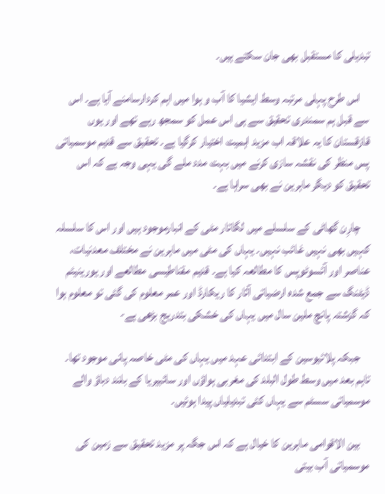تبدیلی کا مستقبل بھی جان سکتے ہیں۔

    اس طرح پہلی مرتبہ وسط ایشیا کا آب و ہوا میں اہم کردارسامنے آیا ہے۔ اس سے قبل ہم سمندری تحقیق سے ہی اس عمل کو سمجھ رہے تھے اور یوں قازقستان کا یہ علاقہ اب مزید اہمیت اختیار کرگیا ہے۔ تحقیق سے قدیم موسمیاتی پس منظر کی نقشہ سازی کرنے میں بہت مدد ملے گی یہی وجہ ہے کہ اس تحقیق کو دیگر ماہرین نے بھی سراہا ہے۔

    چارِن گھاٹی کے سلسلے میں لگاتار مٹی کے انبارموجود ہیں اور اس کا سلسلہ کہیں بھی نہیں غائب نہیں۔ یہاں کی مٹی میں ماہرین نے مختلف معدنیات، عناصر اور آئسوٹوپس کا مطالعہ کیا ہے۔ قدیم مقناطیسی مطالعے اور یورینیئم ڈیٹنگ سے جمع شدہ ارضیاتی آثار کا ریکارڈ اور عمر معلوم کی گئی تو معلوم ہوا کہ گزشتہ پانچ ملین سال میں یہاں کی خشکی بتدریج بڑھی ہے-

    جبکہ پلائیوسین کے ابتدائی عہد میں یہاں کی مٹی خاصہ پانی موجود تھا۔ تاہم بعد میں وسط طول البلد کی مغربی ہواؤں اور سائبیریا کے بلند دباؤ والے موسمیاتی سسٹم سے یہاں کئی تبدیلیاں پیدا ہوئیں۔

    بین الاقوامی ماہرین کا خیال ہے کہ اس جگہ پر مزید تحقیق سے زمین کی موسمیاتی آب بیتی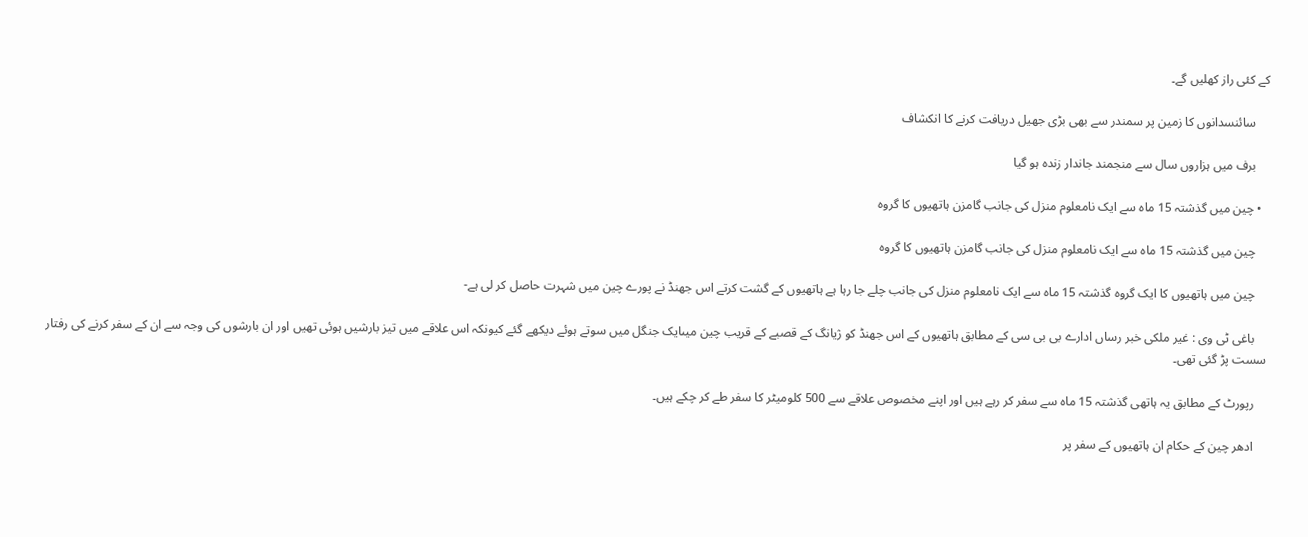کے کئی راز کھلیں گے۔

    سائنسدانوں کا زمین پر سمندر سے بھی بڑی جھیل دریافت کرنے کا انکشاف

    برف میں ہزاروں سال سے منجمند جاندار زندہ ہو گیا

  • چین میں گذشتہ 15 ماہ سے ایک نامعلوم منزل کی جانب گامزن ہاتھیوں کا گروہ

    چین میں گذشتہ 15 ماہ سے ایک نامعلوم منزل کی جانب گامزن ہاتھیوں کا گروہ

    چین میں ہاتھیوں کا ایک گروہ گذشتہ 15 ماہ سے ایک نامعلوم منزل کی جانب چلے جا رہا ہے ہاتھیوں کے گشت کرتے اس جھنڈ نے پورے چین میں شہرت حاصل کر لی ہے-

    باغی ٹی وی : غیر ملکی خبر رساں ادارے بی بی سی کے مطابق ہاتھیوں کے اس جھنڈ کو ژیانگ کے قصبے کے قریب چین میںایک جنگل میں سوتے ہوئے دیکھے گئے کیونکہ اس علاقے میں تیز بارشیں ہوئی تھیں اور ان بارشوں کی وجہ سے ان کے سفر کرنے کی رفتار سست پڑ گئی تھی۔

    رپورٹ کے مطابق یہ ہاتھی گذشتہ 15 ماہ سے سفر کر رہے ہیں اور اپنے مخصوص علاقے سے 500 کلومیٹر کا سفر طے کر چکے ہیں۔

    ادھر چین کے حکام ان ہاتھیوں کے سفر پر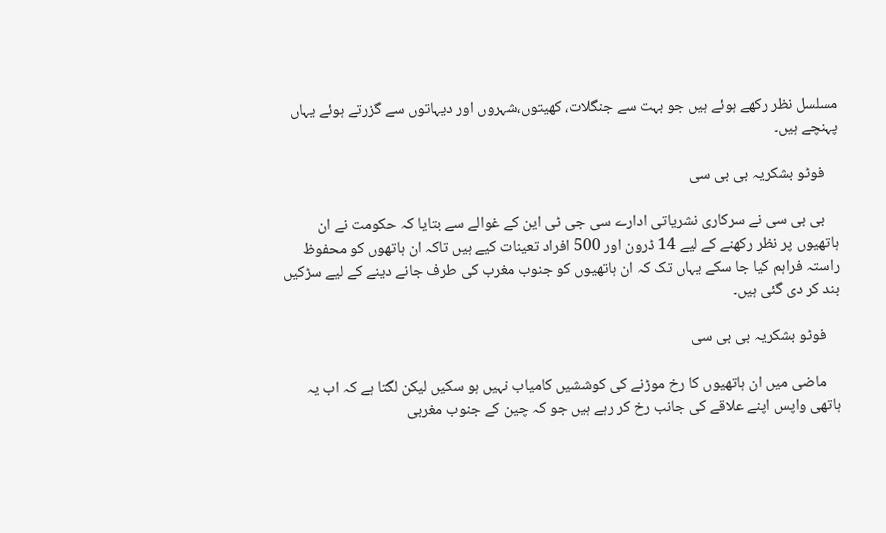مسلسل نظر رکھے ہوئے ہیں جو بہت سے جنگلات، کھیتوں،شہروں اور دیہاتوں سے گزرتے ہوئے یہاں پہنچے ہیں۔

    فوٹو بشکریہ بی بی سی

    بی بی سی نے سرکاری نشریاتی ادارے سی جی ٹی این کے غوالے سے بتایا کہ حکومت نے ان ہاتھیوں پر نظر رکھنے کے لیے 14 ڈرون اور 500 افراد تعینات کیے ہیں تاکہ ان ہاتھوں کو محفوظ راستہ فراہم کیا جا سکے یہاں تک کہ ان ہاتھیوں کو جنوب مغرب کی طرف جانے دینے کے لیے سڑکیں بند کر دی گئی ہیں۔

    فوٹو بشکریہ بی بی سی

    ماضی میں ان ہاتھیوں کا رخ موڑنے کی کوششیں کامیاب نہیں ہو سکیں لیکن لگتا ہے کہ اب یہ ہاتھی واپس اپنے علاقے کی جانب رخ کر رہے ہیں جو کہ چین کے جنوب مغربی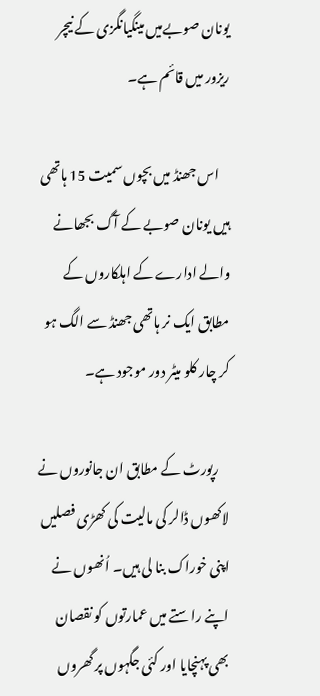یونان صوبےمیں مینگیانگزی کے نیچر ریزور میں قائم ہے۔

    اس جھنڈ میں بچوں سمیت 15 ہاتھی ہیں یونان صوبے کے آگ بجھانے والے ادارے کے اہلکاروں کے مطابق ایک نر ہاتھی جھنڈ سے الگ ہو کر چار کلو میٹر دور موجود ہے۔

    رپورٹ کے مطابق ان جانوروں نے لاکھوں ڈالر کی مالیت کی کھڑی فصلیں اپنی خوراک بنا لی ہیں۔ اُنھوں نے اپنے راستے میں عمارتوں کو نقصان بھی پہنچایا اور کئی جگہوں پر گھروں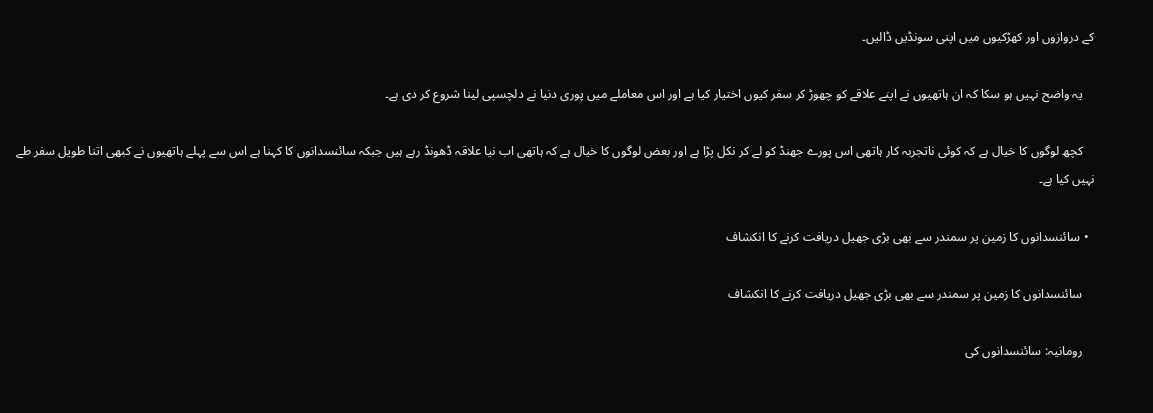کے دروازوں اور کھڑکیوں میں اپنی سونڈیں ڈالیں۔

    یہ واضح نہیں ہو سکا کہ ان ہاتھیوں نے اپنے علاقے کو چھوڑ کر سفر کیوں اختیار کیا ہے اور اس معاملے میں پوری دنیا نے دلچسپی لینا شروع کر دی ہے۔

    کچھ لوگوں کا خیال ہے کہ کوئی ناتجربہ کار ہاتھی اس پورے جھنڈ کو لے کر نکل پڑا ہے اور بعض لوگوں کا خیال ہے کہ ہاتھی اب نیا علاقہ ڈھونڈ رہے ہیں جبکہ سائنسدانوں کا کہنا ہے اس سے پہلے ہاتھیوں نے کبھی اتنا طویل سفر طے نہیں کیا ہے۔

  • سائنسدانوں کا زمین پر سمندر سے بھی بڑی جھیل دریافت کرنے کا انکشاف

    سائنسدانوں کا زمین پر سمندر سے بھی بڑی جھیل دریافت کرنے کا انکشاف

    رومانیہ: سائنسدانوں کی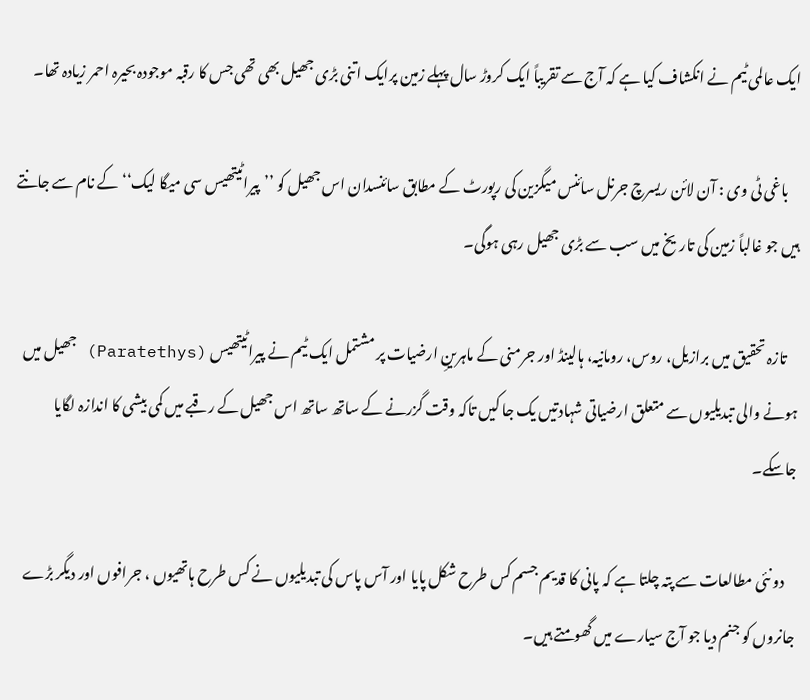ایک عالمی ٹیم نے انکشاف کیا ہے کہ آج سے تقریباً ایک کروڑ سال پہلے زمین پرایک اتنی بڑی جھیل بھی تھی جس کا رقبہ موجودہ بحیرہ احمر زیادہ تھا۔

    باغی ٹی وی : آن لائن ریسرچ جرنل سائنس میگزین کی رپورٹ کے مطابق سائنسدان اس جھیل کو ’’پیراٹیتھیس سی میگا لیک‘‘ کے نام سے جانتے ہیں جو غالباً زمین کی تاریخ میں سب سے بڑی جھیل رہی ہوگی۔

    تازہ تحقیق میں برازیل، روس، رومانیہ، ہالینڈ اور جرمنی کے ماہرینِ ارضیات پر مشتمل ایک ٹیم نے پیراٹیتھیس (Paratethys) جھیل میں ہونے والی تبدیلیوں سے متعلق ارضیاتی شہادتیں یک جا کیں تاکہ وقت گزرنے کے ساتھ ساتھ اس جھیل کے رقبے میں کمی بیشی کا اندازہ لگایا جاسکے۔

    دو نئی مطالعات سے پتہ چلتا ہے کہ پانی کا قدیم جسم کس طرح شکل پایا اور آس پاس کی تبدیلیوں نے کس طرح ہاتھیوں ، جرافوں اور دیگر بڑے جانروں کو جنم دیا جو آج سیارے میں گھومتے ہیں۔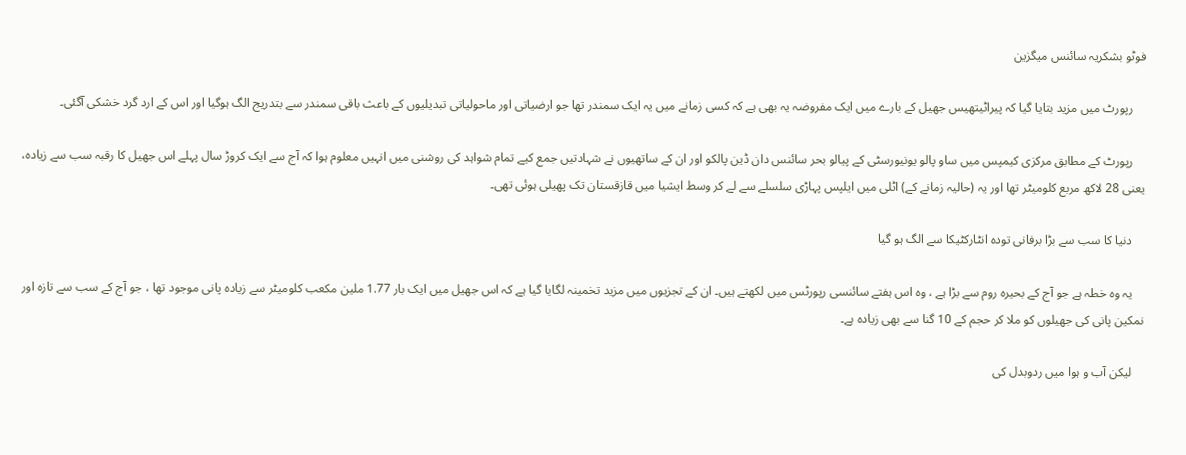فوٹو بشکریہ سائنس میگزین

    رپورٹ میں مزید بتایا گیا کہ پیراٹیتھیس جھیل کے بارے میں ایک مفروضہ یہ بھی ہے کہ کسی زمانے میں یہ ایک سمندر تھا جو ارضیاتی اور ماحولیاتی تبدیلیوں کے باعث باقی سمندر سے بتدریج الگ ہوگیا اور اس کے ارد گرد خشکی آگئی۔

    رپورٹ کے مطابق مرکزی کیمپس میں ساو پالو یونیورسٹی کے پیالو بحر سائنس دان ڈین پالکو اور ان کے ساتھیوں نے شہادتیں جمع کیے تمام شواہد کی روشنی میں انہیں معلوم ہوا کہ آج سے ایک کروڑ سال پہلے اس جھیل کا رقبہ سب سے زیادہ، یعنی 28 لاکھ مربع کلومیٹر تھا اور یہ (حالیہ زمانے کے) اٹلی میں ایلپس پہاڑی سلسلے سے لے کر وسط ایشیا میں قازقستان تک پھیلی ہوئی تھی۔

    دنیا کا سب سے بڑا برفانی تودہ انٹارکٹیکا سے الگ ہو گیا

    یہ وہ خطہ ہے جو آج کے بحیرہ روم سے بڑا ہے ، وہ اس ہفتے سائنسی رپورٹس میں لکھتے ہیں۔ ان کے تجزیوں میں مزید تخمینہ لگایا گیا ہے کہ اس جھیل میں ایک بار 1.77 ملین مکعب کلومیٹر سے زیادہ پانی موجود تھا ، جو آج کے سب سے تازہ اور نمکین پانی کی جھیلوں کو ملا کر حجم کے 10 گنا سے بھی زیادہ ہے۔

    لیکن آب و ہوا میں ردوبدل کی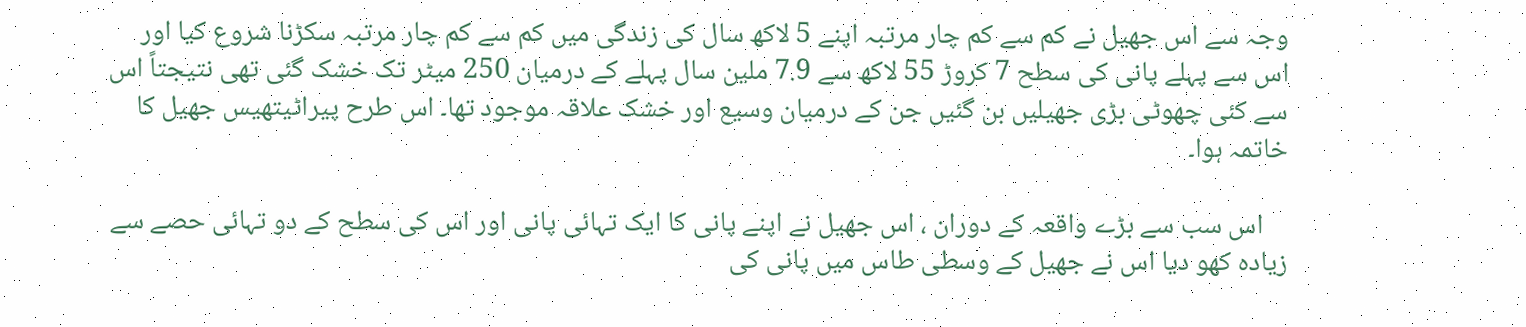وجہ سے اس جھیل نے کم سے کم چار مرتبہ اپنے 5 لاکھ سال کی زندگی میں کم سے کم چار مرتبہ سکڑنا شروع کیا اور اس سے پہلے پانی کی سطح 7 کروڑ 55 لاکھ سے 7.9 ملین سال پہلے کے درمیان 250 میٹر تک خشک گئی تھی نتیجتاً اس سے کئی چھوٹی بڑی جھیلیں بن گئیں جن کے درمیان وسیع اور خشک علاقہ موجود تھا۔ اس طرح پیراٹیتھیس جھیل کا خاتمہ ہوا۔

    اس سب سے بڑے واقعہ کے دوران ، اس جھیل نے اپنے پانی کا ایک تہائی پانی اور اس کی سطح کے دو تہائی حصے سے زیادہ کھو دیا اس نے جھیل کے وسطی طاس میں پانی کی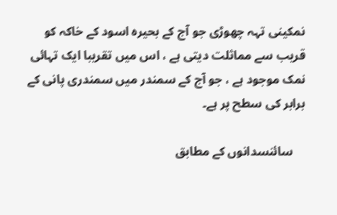نمکینی تہہ چھوڑی جو آج کے بحیرہ اسود کے خاکہ کو قریب سے مماثلت دیتی ہے ، اس میں تقریبا ایک تہائی نمک موجود ہے ، جو آج کے سمندر میں سمندری پانی کے برابر کی سطح پر ہے۔

    سائنسدانوں کے مطابق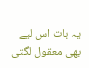یہ بات اس لیے بھی معقول لگتی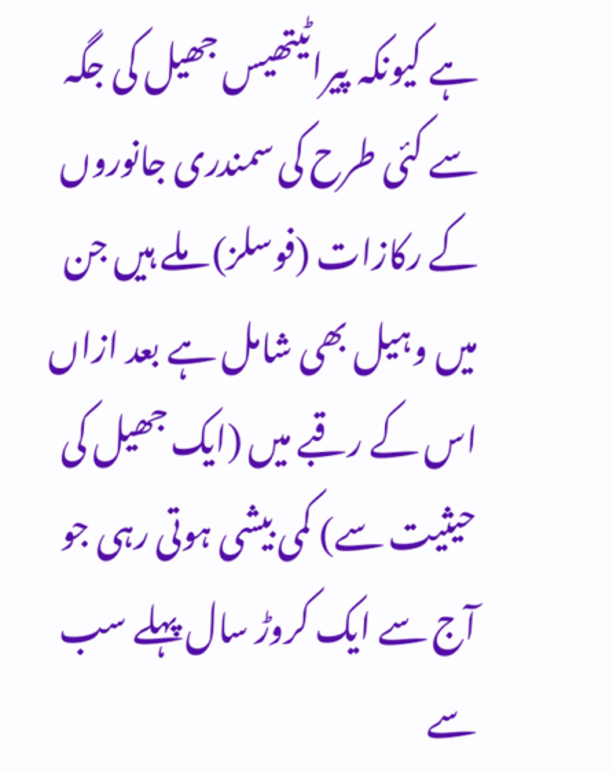ہے کیونکہ پیراٹیتھیس جھیل کی جگہ سے کئی طرح کی سمندری جانوروں کے رکازات (فوسلز) ملے ہیں جن میں وہیل بھی شامل ہے بعد ازاں اس کے رقبے میں (ایک جھیل کی حیثیت سے) کمی بیشی ہوتی رہی جو آج سے ایک کروڑ سال پہلے سب سے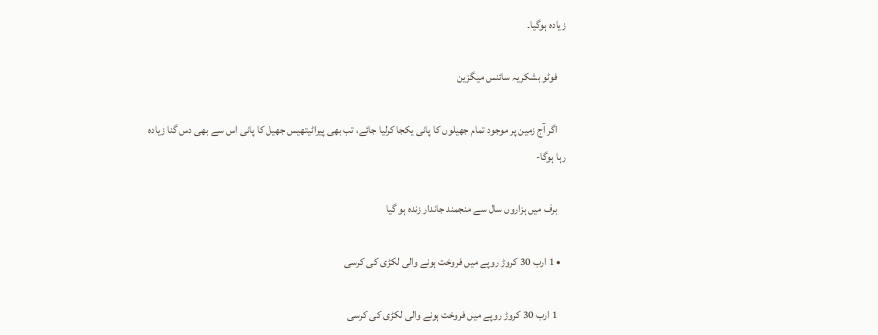زیادہ ہوگیا۔

    فوٹو بشکریہ سائنس میگزین

    اگر آج زمین پر موجود تمام جھیلوں کا پانی یکجا کرلیا جائے، تب بھی پیراٹیتھیس جھیل کا پانی اس سے بھی دس گنا زیادہ رہا ہوگا-

    برف میں ہزاروں سال سے منجمند جاندار زندہ ہو گیا

  • 1 ارب 30 کروڑ روپے میں فروخت ہونے والی لکڑی کی کرسی

    1 ارب 30 کروڑ روپے میں فروخت ہونے والی لکڑی کی کرسی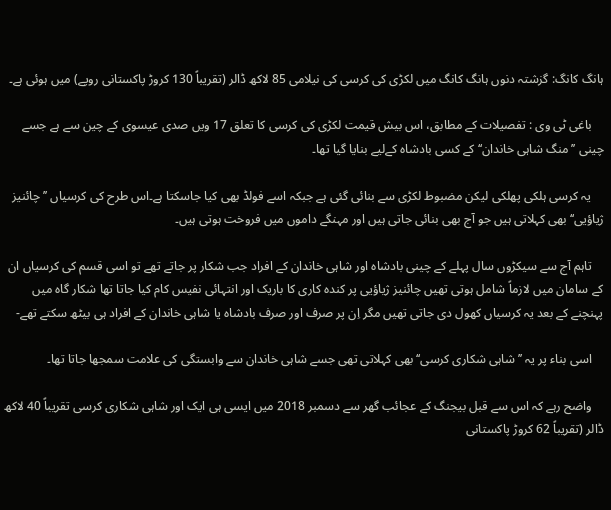ہانگ کانگ: گزشتہ دنوں ہانگ کانگ میں لکڑی کی کرسی کی نیلامی 85 لاکھ ڈالر (تقریباً 130 کروڑ پاکستانی روپے) میں ہوئی ہے۔

    باغی ٹی وی : تفصیلات کے مطابق، اس بیش قیمت لکڑی کی کرسی کا تعلق 17 ویں صدی عیسوی کے چین سے ہے جسے چینی ’’منگ شاہی خاندان‘‘ کے کسی بادشاہ کےلیے بنایا گیا تھا۔

    یہ کرسی ہلکی پھلکی لیکن مضبوط لکڑی سے بنائی گئی ہے جبکہ اسے فولڈ بھی کیا جاسکتا ہے۔اس طرح کی کرسیاں ’’چائنیز ژیاؤیی‘‘ بھی کہلاتی ہیں جو آج بھی بنائی جاتی ہیں اور مہنگے داموں میں فروخت ہوتی ہیں۔

    تاہم آج سے سیکڑوں سال پہلے کے چینی بادشاہ اور شاہی خاندان کے افراد جب شکار پر جاتے تھے تو اسی قسم کی کرسیاں ان کے سامان میں لازماً شامل ہوتی تھیں چائنیز ژیاؤیی پر کندہ کاری کا باریک اور انتہائی نفیس کام کیا جاتا تھا شکار گاہ میں پہنچنے کے بعد یہ کرسیاں کھول دی جاتی تھیں مگر اِن پر صرف اور صرف بادشاہ یا شاہی خاندان کے افراد ہی بیٹھ سکتے تھے-

    اسی بناء پر یہ ’’شاہی شکاری کرسی‘‘ بھی کہلاتی تھی جسے شاہی خاندان سے وابستگی کی علامت سمجھا جاتا تھا۔

    واضح رہے کہ اس سے قبل بیجنگ کے عجائب گھر سے دسمبر 2018 میں ایسی ہی ایک اور شاہی شکاری کرسی تقریباً 40 لاکھ ڈالر (تقریباً 62 کروڑ پاکستانی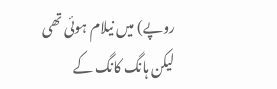روپے) میں نیلام ہوئی تھی لیکن ہانگ کانگ کے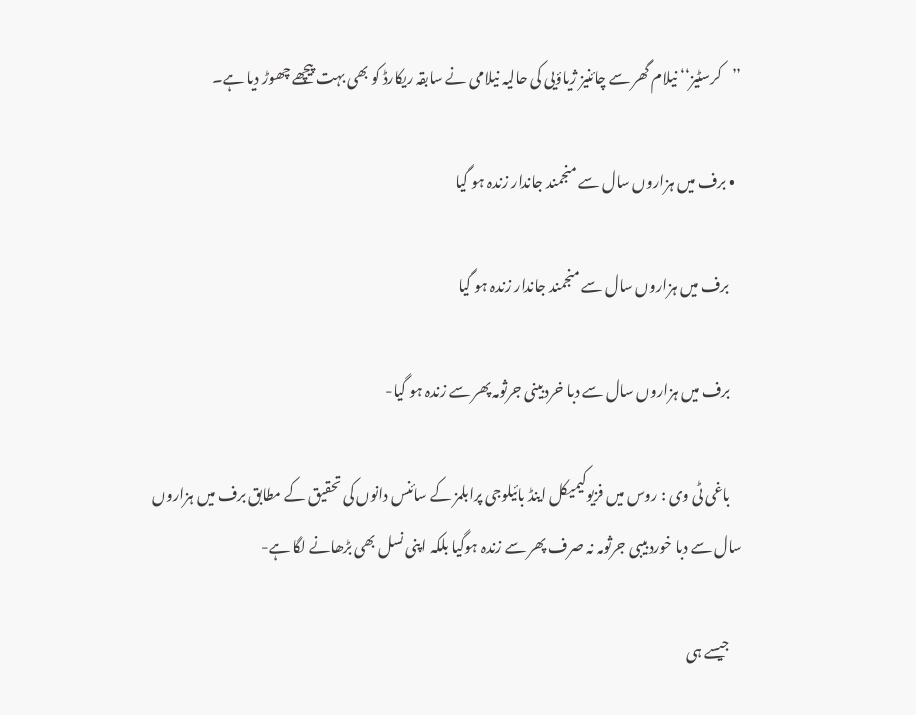’’کرسٹیز‘‘ نیلام گھر سے چائنیز ژیاؤیی کی حالیہ نیلامی نے سابقہ ریکارڈ کو بھی بہت پیچھے چھوڑ دیا ہے۔

  • برف میں ہزاروں سال سے منجمند جاندار زندہ ہو گیا

    برف میں ہزاروں سال سے منجمند جاندار زندہ ہو گیا

    برف میں ہزاروں سال سے دبا خردبینی جرثومہ پھر سے زندہ ہو گیا-

    باغی ٹی وی : روس میں فزیوکیمیکل اینڈ بائیلوجی پرابلمز کے سائنس دانوں کی تحقیق کے مطابق برف میں ہزاروں سال سے دبا خوردبیبی جرثومہ نہ صرف پھر سے زندہ ہوگیا بلکہ اپنی نسل بھی بڑھانے لگا ہے-

    جیسے ہی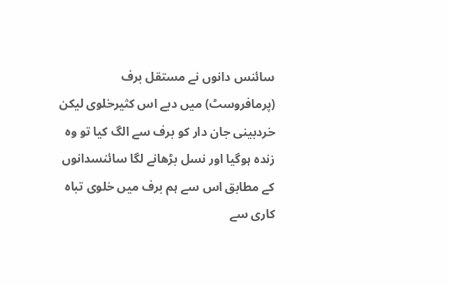سائنس دانوں نے مستقل برف (پرمافروسٹ) میں دبے اس کثیرخلوی لیکن خردبینی جان دار کو برف سے الگ کیا تو وہ زندہ ہوگیا اور نسل بڑھانے لگا سائنسدانوں کے مطابق اس سے ہم برف میں خلوی تباہ کاری سے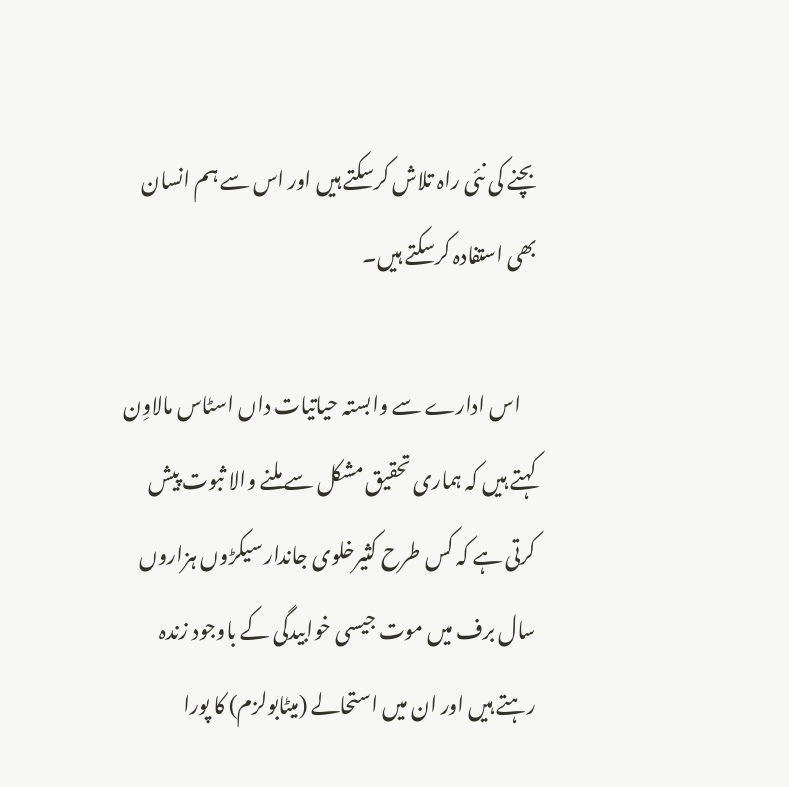بچنے کی نئی راہ تلاش کرسکتے ہیں اور اس سے ہم انسان بھی استفادہ کرسکتے ہیں۔

    اس ادارے سے وابستہ حیاتیات داں اسٹاس مالاوِن کہتے ہیں کہ ہماری تحقیق مشکل سے ملنے والا ثبوت پیش کرتی ہے کہ کس طرح کثیرخلوی جاندار سیکڑوں ہزاروں سال برف میں موت جیسی خوابیدگی کے باوجود زندہ رہتے ہیں اور ان میں استحالے (میٹابولزم) کا پورا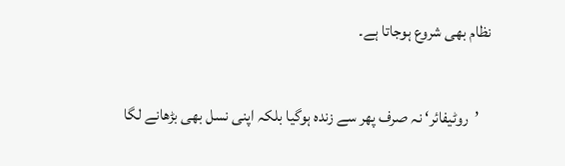نظام بھی شروع ہوجاتا ہے۔

    ’روٹیفائر‘ نہ صرف پھر سے زندہ ہوگیا بلکہ اپنی نسل بھی بڑھانے لگا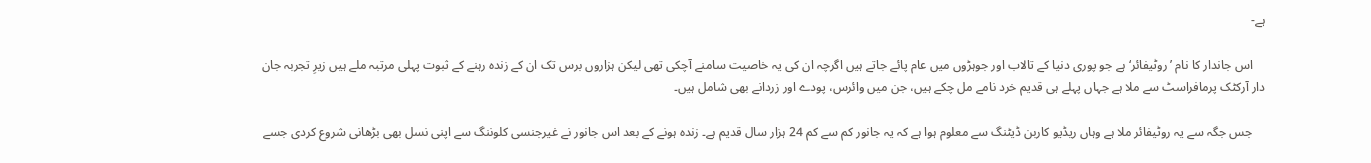ہے-

    اس جاندار کا نام ’روٹیفائر‘ ہے جو پوری دنیا کے تالاب اور جوہڑوں میں عام پائے جاتے ہیں اگرچہ ان کی یہ خاصیت سامنے آچکی تھی لیکن ہزاروں برس تک ان کے زندہ رہنے کے ثبوت پہلی مرتبہ ملے ہیں زیرِ تجربہ جان دار آرکٹک پرمافراسٹ سے ملا ہے جہاں پہلے ہی قدیم خرد نامے مل چکے ہیں، جن میں وائرس، پودے اور زردانے بھی شامل ہیں۔

    جس جگہ سے یہ روٹیفائر ملا ہے وہاں ریڈیو کاربن ڈیٹنگ سے معلوم ہوا ہے کہ یہ جانور کم سے کم 24 ہزار سال قدیم ہے۔ زندہ ہونے کے بعد اس جانور نے غیرجنسی کلوننگ سے اپنی نسل بھی بڑھانی شروع کردی جسے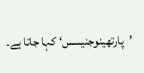’پارتھینوجنیسس‘ کہا جاتا ہے۔